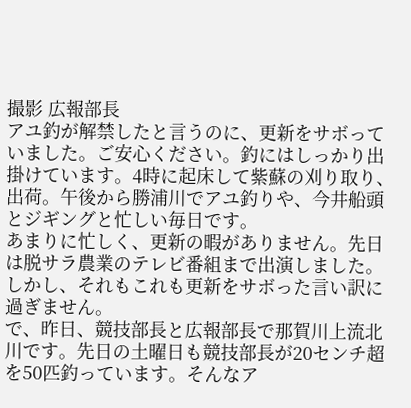撮影 広報部長
アユ釣が解禁したと言うのに、更新をサボっていました。ご安心ください。釣にはしっかり出掛けています。4時に起床して紫蘇の刈り取り、出荷。午後から勝浦川でアユ釣りや、今井船頭とジギングと忙しい毎日です。
あまりに忙しく、更新の暇がありません。先日は脱サラ農業のテレビ番組まで出演しました。しかし、それもこれも更新をサボった言い訳に過ぎません。
で、昨日、競技部長と広報部長で那賀川上流北川です。先日の土曜日も競技部長が20センチ超を50匹釣っています。そんなア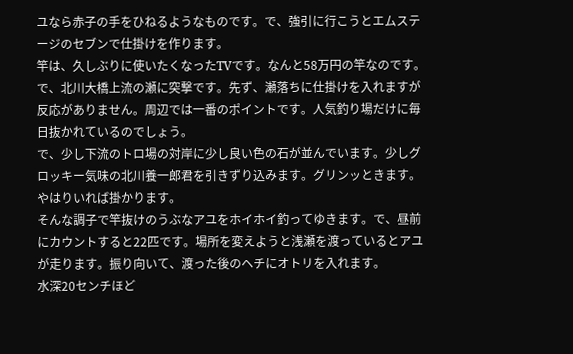ユなら赤子の手をひねるようなものです。で、強引に行こうとエムステージのセブンで仕掛けを作ります。
竿は、久しぶりに使いたくなったTVです。なんと58万円の竿なのです。で、北川大橋上流の瀬に突撃です。先ず、瀬落ちに仕掛けを入れますが反応がありません。周辺では一番のポイントです。人気釣り場だけに毎日抜かれているのでしょう。
で、少し下流のトロ場の対岸に少し良い色の石が並んでいます。少しグロッキー気味の北川養一郎君を引きずり込みます。グリンッときます。やはりいれば掛かります。
そんな調子で竿抜けのうぶなアユをホイホイ釣ってゆきます。で、昼前にカウントすると22匹です。場所を変えようと浅瀬を渡っているとアユが走ります。振り向いて、渡った後のヘチにオトリを入れます。
水深20センチほど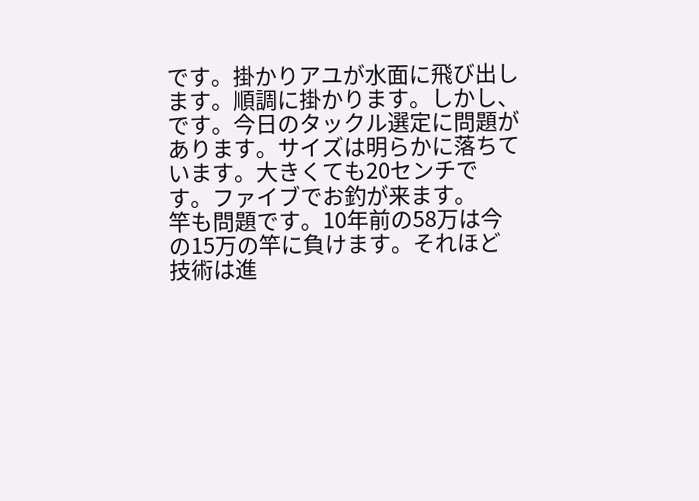です。掛かりアユが水面に飛び出します。順調に掛かります。しかし、です。今日のタックル選定に問題があります。サイズは明らかに落ちています。大きくても20センチです。ファイブでお釣が来ます。
竿も問題です。10年前の58万は今の15万の竿に負けます。それほど技術は進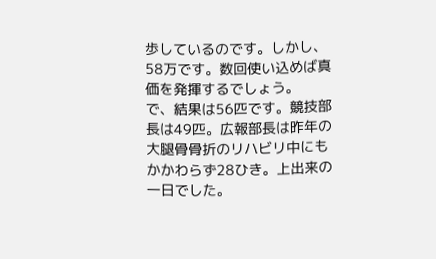歩しているのです。しかし、58万です。数回使い込めば真価を発揮するでしょう。
で、結果は56匹です。競技部長は49匹。広報部長は昨年の大腿骨骨折のリハビリ中にもかかわらず28ひき。上出来の一日でした。